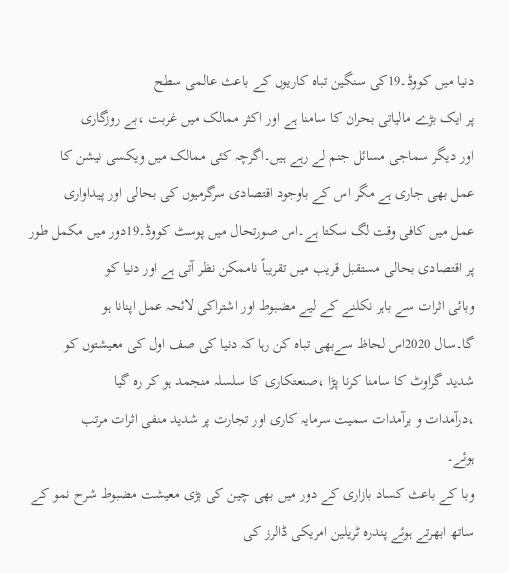دنیا میں کووڈ۔19کی سنگین تباہ کاریوں کے باعث عالمی سطح
پر ایک بڑے مالیاتی بحران کا سامنا ہے اور اکثر ممالک میں غربت ،بے روزگاری
اور دیگر سماجی مسائل جنم لے رہے ہیں۔اگرچہ کئی ممالک میں ویکسی نیشن کا
عمل بھی جاری ہے مگر اس کے باوجود اقتصادی سرگرمیوں کی بحالی اور پیداواری
عمل میں کافی وقت لگ سکتا ہے۔اس صورتحال میں پوسٹ کووڈ۔19دور میں مکمل طور
پر اقتصادی بحالی مستقبل قریب میں تقریباً ناممکن نظر آتی ہے اور دنیا کو
وبائی اثرات سے باہر نکلنے کے لیے مضبوط اور اشتراکی لائحہ عمل اپنانا ہو
گا۔سال 2020اس لحاظ سےبھی تباہ کن رہا کہ دنیا کی صف اول کی معیشتوں کو
شدید گراوٹ کا سامنا کرنا پڑا ،صنعتکاری کا سلسلہ منجمد ہو کر رہ گیا
،درآمدات و برآمدات سمیت سرمایہ کاری اور تجارت پر شدید منفی اثرات مرتب
ہوئے۔
وبا کے باعث کساد بازاری کے دور میں بھی چین کی بڑی معیشت مضبوط شرح نمو کے
ساتھ ابھرتے ہوئے پندرہ ٹریلین امریکی ڈالرز کی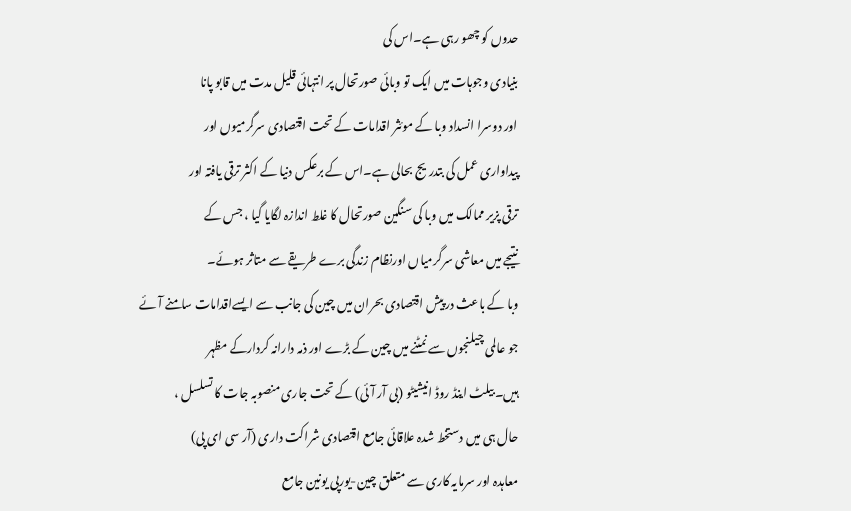حدوں کو چھو رہی ہے۔اس کی
بنیادی وجوہات میں ایک تو وبائی صورتحال پر انتہائی قلیل مدت میں قابو پانا
اور دوسرا انسداد وبا کے موئثر اقدامات کے تحت اقتصادی سرگرمیوں اور
پیداواری عمل کی بتدریج بحالی ہے۔اس کے برعکس دنیا کے اکثر ترقی یافتہ اور
ترقی پزیر ممالک میں وبا کی سنگین صورتحال کا غلط اندازہ لگایا گیا ، جس کے
نتیجے میں معاشی سرگرمیاں اورنظام زندگی برے طریقے سے متاثر ہوئے۔
وبا کے باعث درپیش اقتصادی بحران میں چین کی جانب سے ایسےاقدامات سامنے آئے
جو عالمی چیلنجوں سے نمٹنے میں چین کے بڑے اور ذمہ دارانہ کردارکے مظہر
ہیں۔ بیلٹ اینڈ روڈ انیشیٹو (بی آر آئی) کے تحت جاری منصوبہ جات کا تسلسل ،
حال ہی میں دستخط شدہ علاقائی جامع اقتصادی شراکت داری (آر سی ای پی)
معاہدہ اور سرمایہ کاری سے متعلق چین-یورپی یونین جامع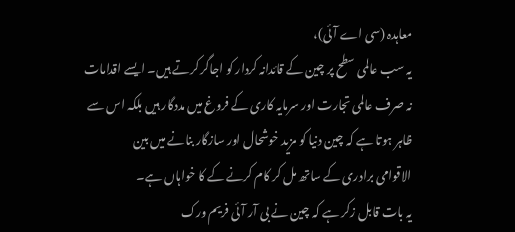معاہدہ (سی اے آئی)،
یہ سب عالمی سطح پر چین کے قائدانہ کردار کو اجاگر کرتے ہیں۔ ایسے اقدامات
نہ صرف عالمی تجارت اور سرمایہ کاری کے فروغ میں مددگار ہیں بلکہ اس سے
ظاہر ہوتا ہے کہ چین دنیا کو مزید خوشحال اور سازگار بنانے میں بین
الاقوامی برادری کے ساتھ مل کر کام کرنے کے کا خواہاں ہے۔
یہ بات قابل زکر ہے کہ چین نے بی آر آئی فریم ورک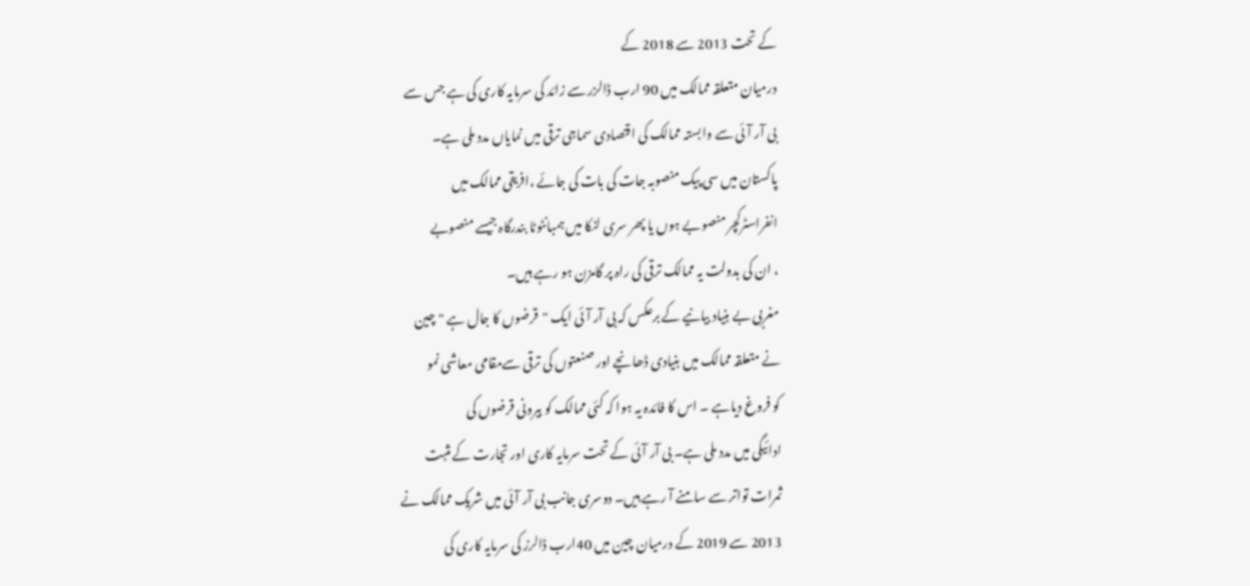کے تحت 2013 سے 2018 کے
درمیان متعلقہ ممالک میں 90 ارب ڈالزر سے زائد کی سرمایہ کاری کی ہے جس سے
بی آر آئی سے وابستہ ممالک کی اقتصادی سماجی ترقی میں نمایاں مدد ملی ہے۔
پاکستان میں سی پیک منصوبہ جات کی بات کی جائے ،افریقی ممالک میں
انفراسٹرکچر منصوبے ہوں یا پھر سری لنکا میں ہمبانٹوٹا بندرگاہ جیسے منصوبے
، ان کی بدولت یہ ممالک ترقی کی راہ پر گامزن ہو رہے ہیں۔
مغربی بے بنیاد بیانیے کے برعکس کہ بی آر آئی ایک "قرضوں کا جال ہے " چین
نے متعلقہ ممالک میں بنیادی ڈھانچے اور صنعتوں کی ترقی سےمقامی معاشی نمو
کو فروغ دیاہے ۔ اس کا فائدہ یہ ہوا کہ کئی ممالک کو بیرونی قرضوں کی
ادائیگی میں مدد ملی ہے۔ بی آر آئی کے تحت سرمایہ کاری اور تجارت کے مثبت
ثمرات تواتر سے سامنے آ رہے ہیں۔ دوسری جانب بی آر آئی میں شریک ممالک نے
2013 سے 2019 کے درمیان چین میں 40ارب ڈالرز کی سرمایہ کاری کی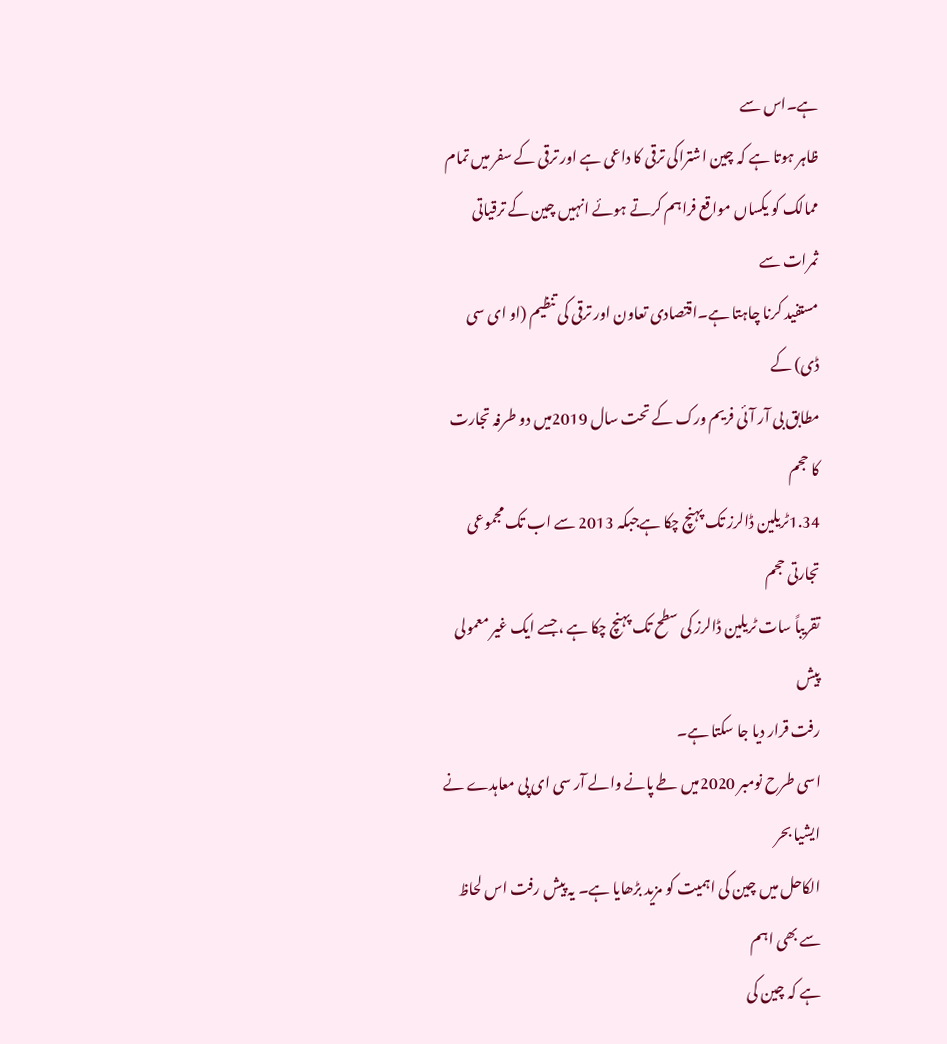ہے۔اس سے
ظاہر ہوتا ہے کہ چین اشتراکی ترقی کا داعی ہے اور ترقی کے سفر میں تمام
ممالک کو یکساں مواقع فراہم کرتے ہوئے انہیں چین کے ترقیاتی ثمرات سے
مستفید کرنا چاہتا ہے۔اقتصادی تعاون اور ترقی کی تنظیم (او ای سی ڈی) کے
مطابق بی آر آئی فریم ورک کے تحت سال 2019میں دو طرفہ تجارت کا حجم
1.34ٹریلین ڈالرز تک پہنچ چکا ہےجبکہ 2013 سے اب تک مجموعی تجارتی حجم
تقریباً سات ٹریلین ڈالرز کی سطح تک پہنچ چکا ہے ،جسے ایک غیر معمولی پیش
رفت قرار دیا جا سکتا ہے۔
اسی طرح نومبر 2020میں طے پانے والے آر سی ای پی معاہدے نے ایشیا بحر
الکاحل میں چین کی اہمیت کو مزید بڑھایا ہے۔ یہ پیش رفت اس لحاظ سے بھی اہم
ہے کہ چین کی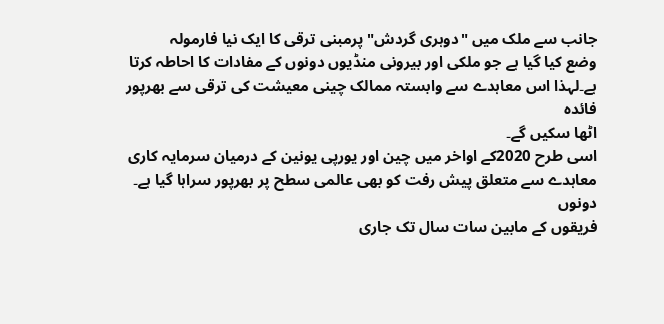جانب سے ملک میں "دوہری گردش" پرمبنی ترقی کا ایک نیا فارمولہ
وضع کیا گیا ہے جو ملکی اور بیرونی منڈیوں دونوں کے مفادات کا احاطہ کرتا
ہے۔لہذا اس معاہدے سے وابستہ ممالک چینی معیشت کی ترقی سے بھرپور فائدہ
اٹھا سکیں گے۔
اسی طرح 2020کے اواخر میں چین اور یورپی یونین کے درمیان سرمایہ کاری
معاہدے سے متعلق پیش رفت کو بھی عالمی سطح پر بھرپور سراہا گیا ہے۔ دونوں
فریقوں کے مابین سات سال تک جاری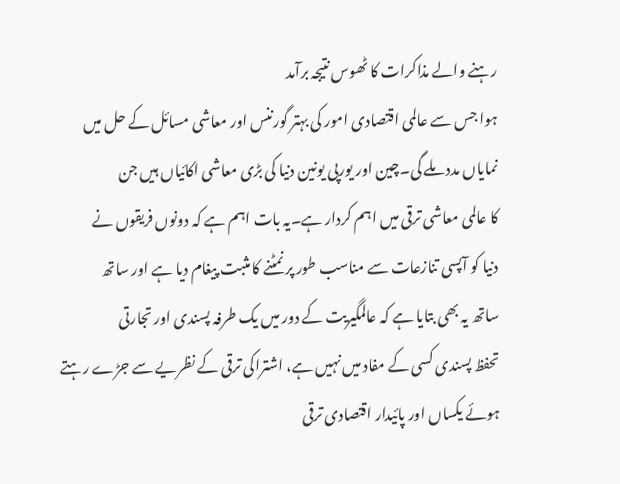رہنے والے مذاکرات کا ٹھوس نتیجہ برآمد
ہوا جس سے عالمی اقتصادی امور کی بہتر گورننس اور معاشی مسائل کے حل میں
نمایاں مدد ملے گی۔چین اور یورپی یونین دنیا کی بڑی معاشی اکائیاں ہیں جن
کا عالمی معاشی ترقی میں اہم کردار ہے۔یہ بات اہم ہے کہ دونوں فریقوں نے
دنیا کو آپسی تنازعات سے مناسب طور پر نمٹنے کا مثبت پیغام دیا ہے اور ساتھ
ساتھ یہ بھی بتایا ہے کہ عالمگیریت کے دور میں یک طرفہ پسندی اور تجارتی
تحفظ پسندی کسی کے مفاد میں نہیں ہے، اشتراکی ترقی کے نظریے سے جڑے رہتے
ہوئے یکساں اور پائیدار اقتصادی ترقی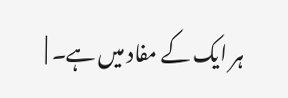ہر ایک کے مفاد میں ہے۔ |